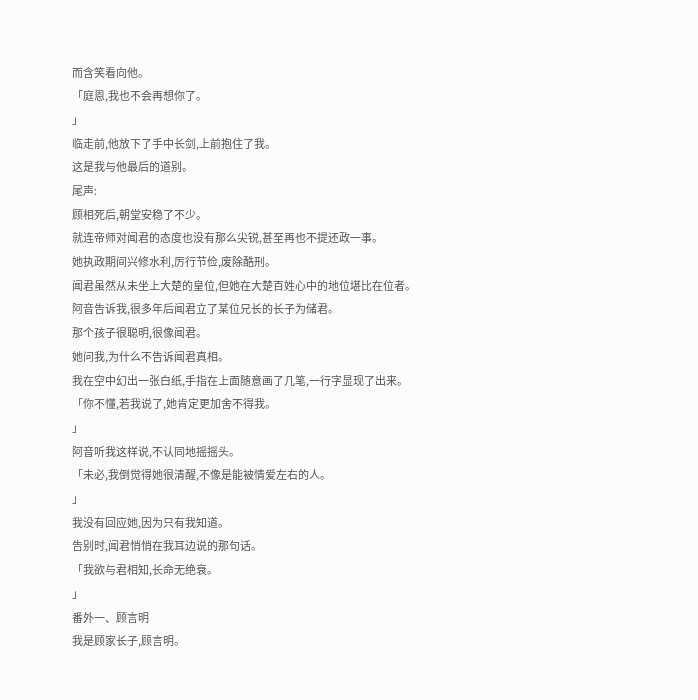而含笑看向他。
「庭恩,我也不会再想你了。
」
临走前,他放下了手中长剑,上前抱住了我。
这是我与他最后的道别。
尾声:
顾相死后,朝堂安稳了不少。
就连帝师对闻君的态度也没有那么尖锐,甚至再也不提还政一事。
她执政期间兴修水利,厉行节俭,废除酷刑。
闻君虽然从未坐上大楚的皇位,但她在大楚百姓心中的地位堪比在位者。
阿音告诉我,很多年后闻君立了某位兄长的长子为储君。
那个孩子很聪明,很像闻君。
她问我,为什么不告诉闻君真相。
我在空中幻出一张白纸,手指在上面随意画了几笔,一行字显现了出来。
「你不懂,若我说了,她肯定更加舍不得我。
」
阿音听我这样说,不认同地摇摇头。
「未必,我倒觉得她很清醒,不像是能被情爱左右的人。
」
我没有回应她,因为只有我知道。
告别时,闻君悄悄在我耳边说的那句话。
「我欲与君相知,长命无绝衰。
」
番外一、顾言明
我是顾家长子,顾言明。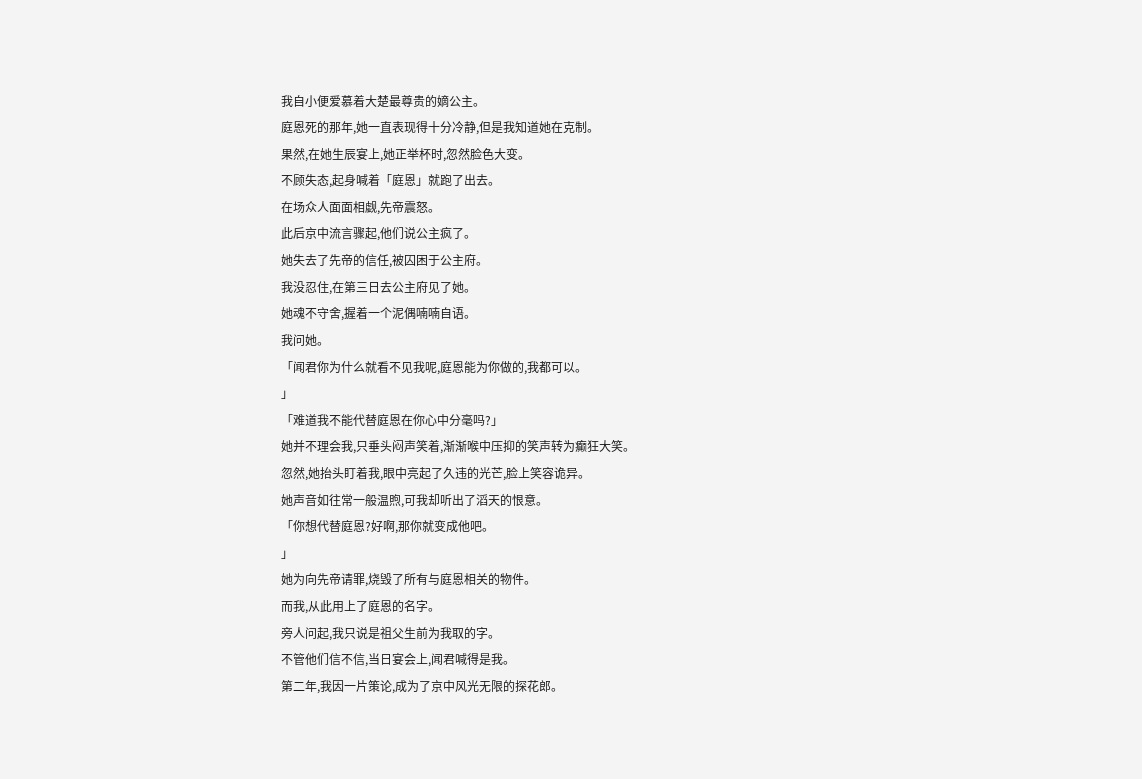我自小便爱慕着大楚最尊贵的嫡公主。
庭恩死的那年,她一直表现得十分冷静,但是我知道她在克制。
果然,在她生辰宴上,她正举杯时,忽然脸色大变。
不顾失态,起身喊着「庭恩」就跑了出去。
在场众人面面相觑,先帝震怒。
此后京中流言骤起,他们说公主疯了。
她失去了先帝的信任,被囚困于公主府。
我没忍住,在第三日去公主府见了她。
她魂不守舍,握着一个泥偶喃喃自语。
我问她。
「闻君你为什么就看不见我呢,庭恩能为你做的,我都可以。
」
「难道我不能代替庭恩在你心中分毫吗?」
她并不理会我,只垂头闷声笑着,渐渐喉中压抑的笑声转为癫狂大笑。
忽然,她抬头盯着我,眼中亮起了久违的光芒,脸上笑容诡异。
她声音如往常一般温煦,可我却听出了滔天的恨意。
「你想代替庭恩?好啊,那你就变成他吧。
」
她为向先帝请罪,烧毁了所有与庭恩相关的物件。
而我,从此用上了庭恩的名字。
旁人问起,我只说是祖父生前为我取的字。
不管他们信不信,当日宴会上,闻君喊得是我。
第二年,我因一片策论,成为了京中风光无限的探花郎。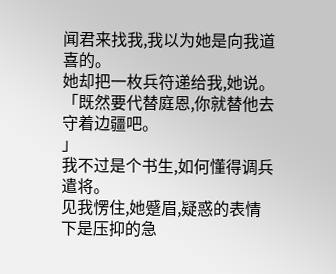闻君来找我,我以为她是向我道喜的。
她却把一枚兵符递给我,她说。
「既然要代替庭恩,你就替他去守着边疆吧。
」
我不过是个书生,如何懂得调兵遣将。
见我愣住,她蹙眉,疑惑的表情下是压抑的急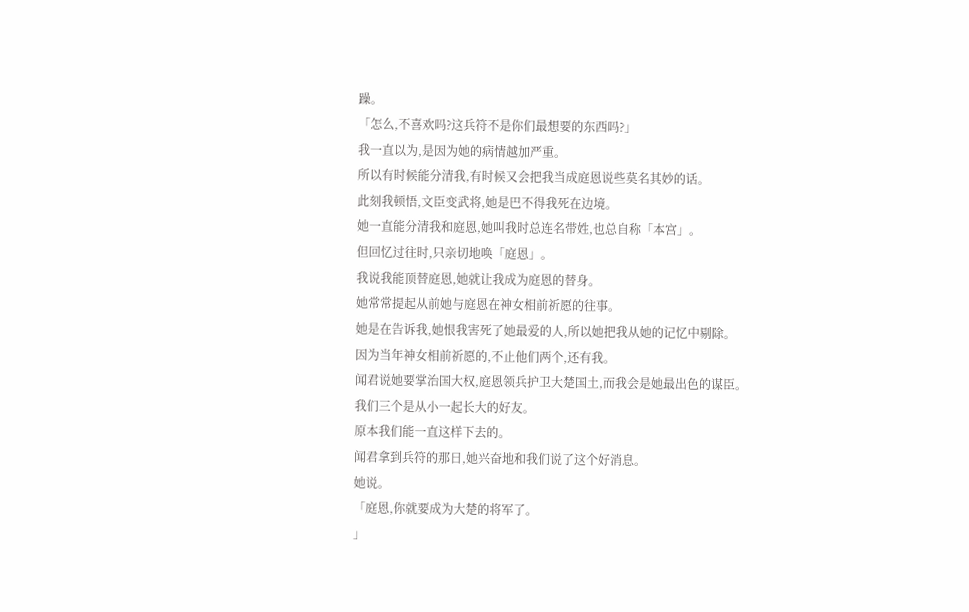躁。
「怎么,不喜欢吗?这兵符不是你们最想要的东西吗?」
我一直以为,是因为她的病情越加严重。
所以有时候能分清我,有时候又会把我当成庭恩说些莫名其妙的话。
此刻我顿悟,文臣变武将,她是巴不得我死在边境。
她一直能分清我和庭恩,她叫我时总连名带姓,也总自称「本宫」。
但回忆过往时,只亲切地唤「庭恩」。
我说我能顶替庭恩,她就让我成为庭恩的替身。
她常常提起从前她与庭恩在神女相前祈愿的往事。
她是在告诉我,她恨我害死了她最爱的人,所以她把我从她的记忆中剔除。
因为当年神女相前祈愿的,不止他们两个,还有我。
闻君说她要掌治国大权,庭恩领兵护卫大楚国土,而我会是她最出色的谋臣。
我们三个是从小一起长大的好友。
原本我们能一直这样下去的。
闻君拿到兵符的那日,她兴奋地和我们说了这个好消息。
她说。
「庭恩,你就要成为大楚的将军了。
」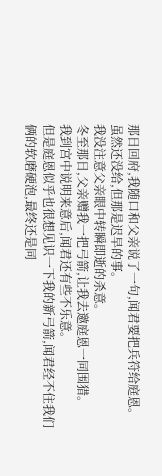那日回府,我随口和父亲说了一句,闻君要把兵符给庭恩。
虽然还没给,但那是迟早的事。
我没注意父亲眼中转瞬即逝的杀意。
冬至那日,父亲赠我一把弓箭,让我去邀庭恩一同围猎。
我到宫中说明来意后,闻君还有些不乐意。
但是庭恩似乎也很想见识一下我的新弓箭,闻君经不住我们俩的软磨硬泡,最终还是同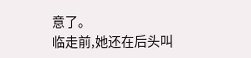意了。
临走前,她还在后头叫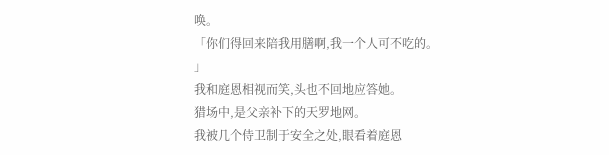唤。
「你们得回来陪我用膳啊,我一个人可不吃的。
」
我和庭恩相视而笑,头也不回地应答她。
猎场中,是父亲补下的天罗地网。
我被几个侍卫制于安全之处,眼看着庭恩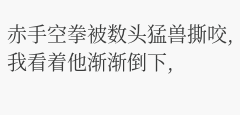赤手空拳被数头猛兽撕咬,
我看着他渐渐倒下,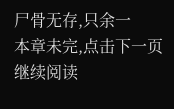尸骨无存,只余一
本章未完,点击下一页继续阅读